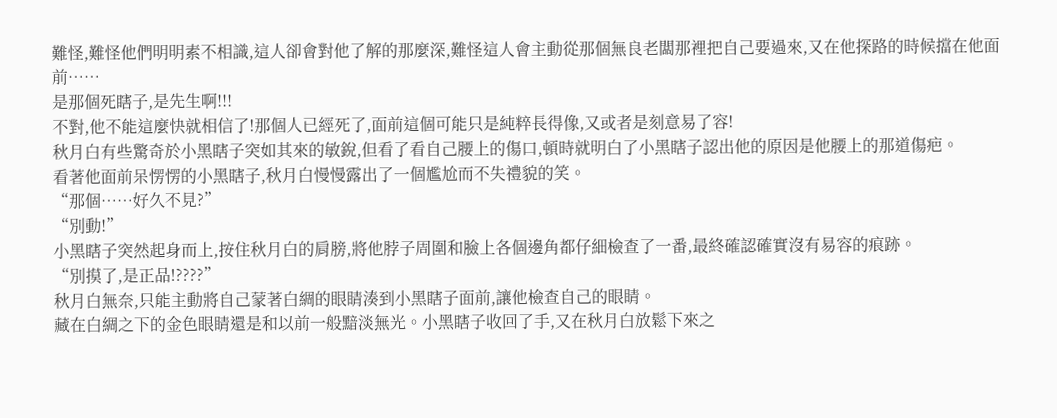難怪,難怪他們明明素不相識,這人卻會對他了解的那麼深,難怪這人會主動從那個無良老闆那裡把自己要過來,又在他探路的時候擋在他面前……
是那個死瞎子,是先生啊!!!
不對,他不能這麼快就相信了!那個人已經死了,面前這個可能只是純粹長得像,又或者是刻意易了容!
秋月白有些驚奇於小黑瞎子突如其來的敏銳,但看了看自己腰上的傷口,頓時就明白了小黑瞎子認出他的原因是他腰上的那道傷疤。
看著他面前呆愣愣的小黑瞎子,秋月白慢慢露出了一個尷尬而不失禮貌的笑。
“那個……好久不見?”
“別動!”
小黑瞎子突然起身而上,按住秋月白的肩膀,將他脖子周圍和臉上各個邊角都仔細檢查了一番,最終確認確實沒有易容的痕跡。
“別摸了,是正品!????”
秋月白無奈,只能主動將自己蒙著白綢的眼睛湊到小黑瞎子面前,讓他檢查自己的眼睛。
藏在白綢之下的金色眼睛還是和以前一般黯淡無光。小黑瞎子收回了手,又在秋月白放鬆下來之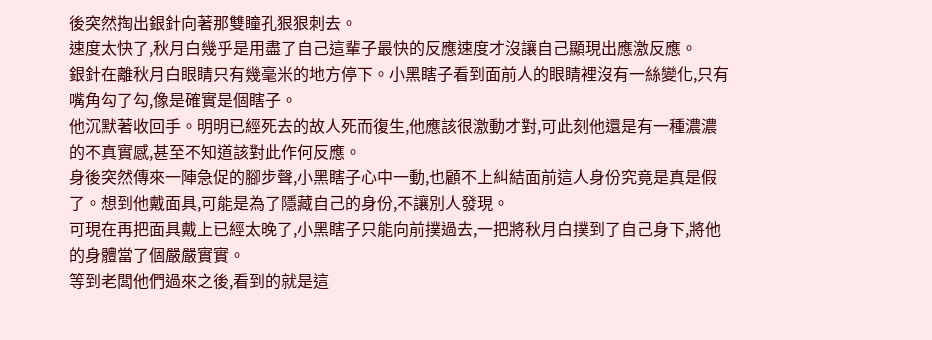後突然掏出銀針向著那雙瞳孔狠狠刺去。
速度太快了,秋月白幾乎是用盡了自己這輩子最快的反應速度才沒讓自己顯現出應激反應。
銀針在離秋月白眼睛只有幾毫米的地方停下。小黑瞎子看到面前人的眼睛裡沒有一絲變化,只有嘴角勾了勾,像是確實是個瞎子。
他沉默著收回手。明明已經死去的故人死而復生,他應該很激動才對,可此刻他還是有一種濃濃的不真實感,甚至不知道該對此作何反應。
身後突然傳來一陣急促的腳步聲,小黑瞎子心中一動,也顧不上糾結面前這人身份究竟是真是假了。想到他戴面具,可能是為了隱藏自己的身份,不讓別人發現。
可現在再把面具戴上已經太晚了,小黑瞎子只能向前撲過去,一把將秋月白撲到了自己身下,將他的身體當了個嚴嚴實實。
等到老闆他們過來之後,看到的就是這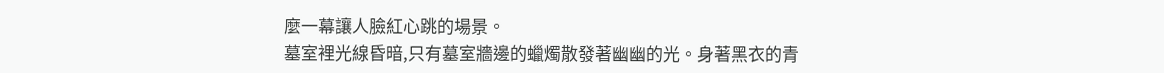麼一幕讓人臉紅心跳的場景。
墓室裡光線昏暗,只有墓室牆邊的蠟燭散發著幽幽的光。身著黑衣的青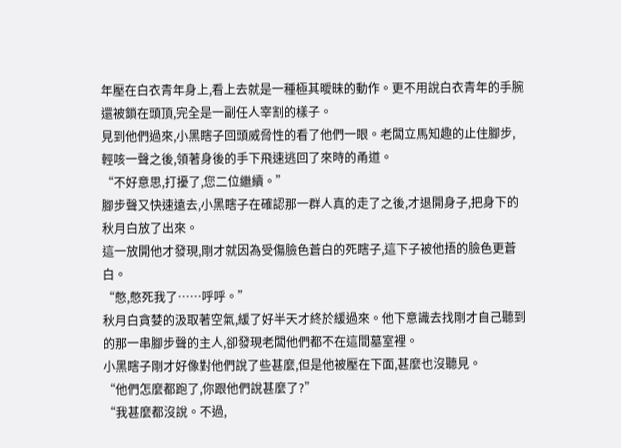年壓在白衣青年身上,看上去就是一種極其曖昧的動作。更不用說白衣青年的手腕還被鎖在頭頂,完全是一副任人宰割的樣子。
見到他們過來,小黑瞎子回頭威脅性的看了他們一眼。老闆立馬知趣的止住腳步,輕咳一聲之後,領著身後的手下飛速逃回了來時的甬道。
“不好意思,打擾了,您二位繼續。”
腳步聲又快速遠去,小黑瞎子在確認那一群人真的走了之後,才退開身子,把身下的秋月白放了出來。
這一放開他才發現,剛才就因為受傷臉色蒼白的死瞎子,這下子被他捂的臉色更蒼白。
“憋,憋死我了……呼呼。”
秋月白貪婪的汲取著空氣,緩了好半天才終於緩過來。他下意識去找剛才自己聽到的那一串腳步聲的主人,卻發現老闆他們都不在這間墓室裡。
小黑瞎子剛才好像對他們說了些甚麼,但是他被壓在下面,甚麼也沒聽見。
“他們怎麼都跑了,你跟他們說甚麼了?”
“我甚麼都沒說。不過,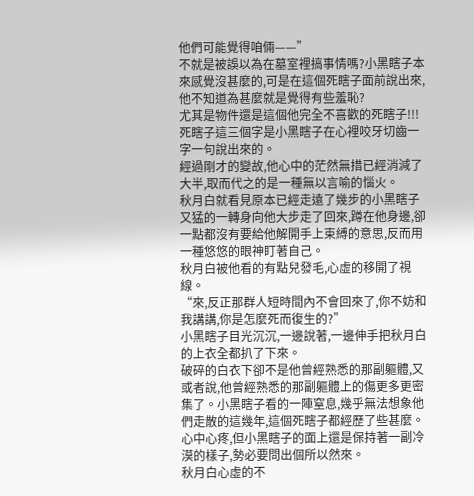他們可能覺得咱倆——”
不就是被誤以為在墓室裡搞事情嗎?小黑瞎子本來感覺沒甚麼的,可是在這個死瞎子面前說出來,他不知道為甚麼就是覺得有些羞恥?
尤其是物件還是這個他完全不喜歡的死瞎子!!!
死瞎子這三個字是小黑瞎子在心裡咬牙切齒一字一句說出來的。
經過剛才的變故,他心中的茫然無措已經消減了大半,取而代之的是一種無以言喻的惱火。
秋月白就看見原本已經走遠了幾步的小黑瞎子又猛的一轉身向他大步走了回來,蹲在他身邊,卻一點都沒有要給他解開手上束縛的意思,反而用一種悠悠的眼神盯著自己。
秋月白被他看的有點兒發毛,心虛的移開了視線。
“來,反正那群人短時間內不會回來了,你不妨和我講講,你是怎麼死而復生的?”
小黑瞎子目光沉沉,一邊說著,一邊伸手把秋月白的上衣全都扒了下來。
破碎的白衣下卻不是他曾經熟悉的那副軀體,又或者說,他曾經熟悉的那副軀體上的傷更多更密集了。小黑瞎子看的一陣窒息,幾乎無法想象他們走散的這幾年,這個死瞎子都經歷了些甚麼。
心中心疼,但小黑瞎子的面上還是保持著一副冷漠的樣子,勢必要問出個所以然來。
秋月白心虛的不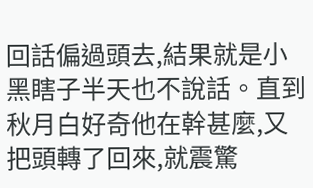回話偏過頭去,結果就是小黑瞎子半天也不說話。直到秋月白好奇他在幹甚麼,又把頭轉了回來,就震驚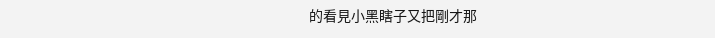的看見小黑瞎子又把剛才那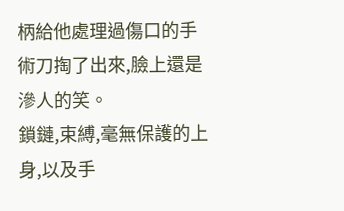柄給他處理過傷口的手術刀掏了出來,臉上還是滲人的笑。
鎖鏈,束縛,毫無保護的上身,以及手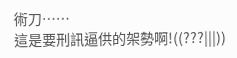術刀……
這是要刑訊逼供的架勢啊!((???|||))